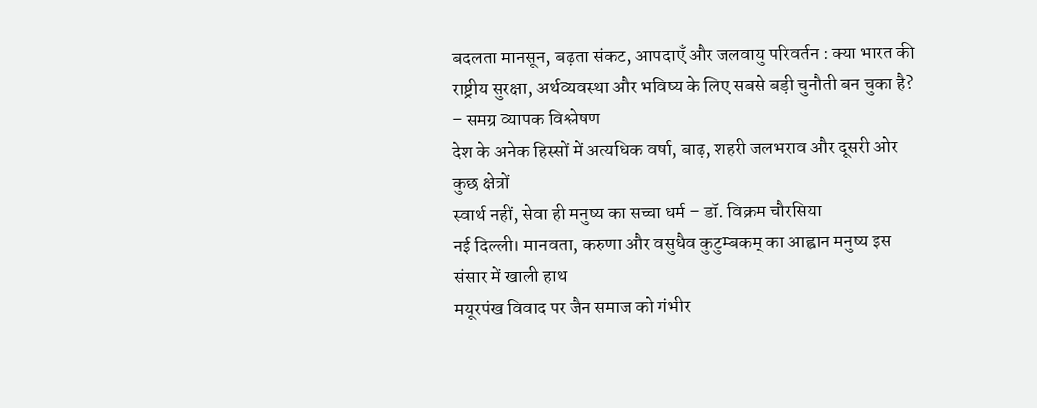बदलता मानसून, बढ़ता संकट, आपदाएँ और जलवायु परिवर्तन : क्या भारत की राष्ट्रीय सुरक्षा, अर्थव्यवस्था और भविष्य के लिए सबसे बड़ी चुनौती बन चुका है? – समग्र व्यापक विश्लेषण
देश के अनेक हिस्सों में अत्यधिक वर्षा, बाढ़, शहरी जलभराव और दूसरी ओर कुछ क्षेत्रों
स्वार्थ नहीं, सेवा ही मनुष्य का सच्चा धर्म – डॉ. विक्रम चौरसिया
नई दिल्ली। मानवता, करुणा और वसुधैव कुटुम्बकम् का आह्वान मनुष्य इस संसार में खाली हाथ
मयूरपंख विवाद पर जैन समाज को गंभीर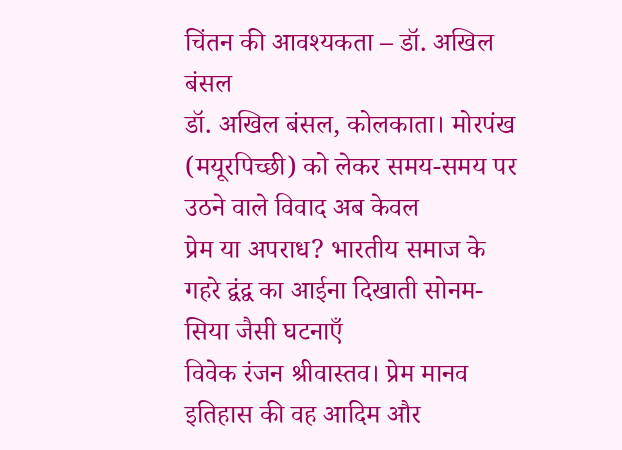चिंतन की आवश्यकता – डॉ. अखिल बंसल
डॉ. अखिल बंसल, कोलकाता। मोरपंख (मयूरपिच्छी) को लेकर समय-समय पर उठने वाले विवाद अब केवल
प्रेम या अपराध? भारतीय समाज के गहरे द्वंद्व का आईना दिखाती सोनम-सिया जैसी घटनाएँ
विवेक रंजन श्रीवास्तव। प्रेम मानव इतिहास की वह आदिम और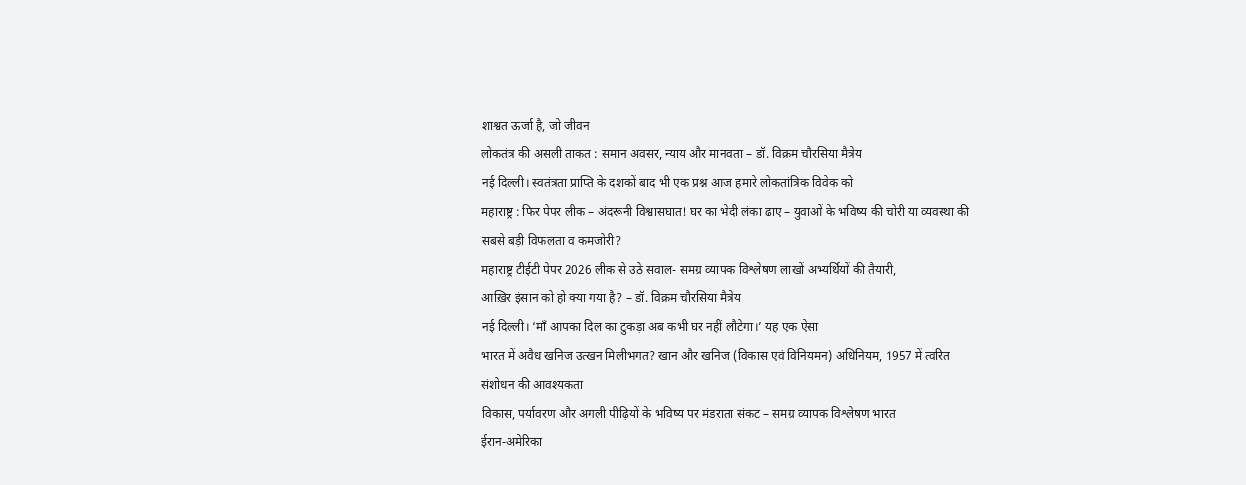शाश्वत ऊर्जा है, जो जीवन
लोकतंत्र की असली ताकत : समान अवसर, न्याय और मानवता – डॉ. विक्रम चौरसिया मैत्रेय
नई दिल्ली। स्वतंत्रता प्राप्ति के दशकों बाद भी एक प्रश्न आज हमारे लोकतांत्रिक विवेक को
महाराष्ट्र : फिर पेपर लीक – अंदरूनी विश्वासघात! घर का भेदी लंका ढाए – युवाओं के भविष्य की चोरी या व्यवस्था की सबसे बड़ी विफलता व कमजोरी?
महाराष्ट्र टीईटी पेपर 2026 लीक से उठे सवाल- समग्र व्यापक विश्लेषण लाखों अभ्यर्थियों की तैयारी,
आख़िर इंसान को हो क्या गया है? – डॉ. विक्रम चौरसिया मैत्रेय
नई दिल्ली। ‘माँ आपका दिल का टुकड़ा अब कभी घर नहीं लौटेगा।’ यह एक ऐसा
भारत में अवैध खनिज उत्खन मिलीभगत? खान और खनिज (विकास एवं विनियमन) अधिनियम, 1957 में त्वरित संशोधन की आवश्यकता
विकास, पर्यावरण और अगली पीढ़ियों के भविष्य पर मंडराता संकट – समग्र व्यापक विश्लेषण भारत
ईरान-अमेरिका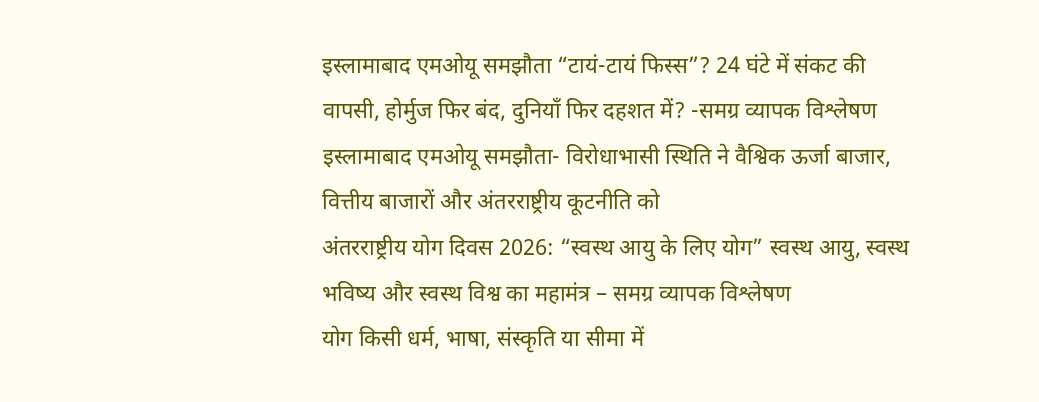इस्लामाबाद एमओयू समझौता “टायं-टायं फिस्स”? 24 घंटे में संकट की वापसी, होर्मुज फिर बंद, दुनियाँ फिर दहशत में? -समग्र व्यापक विश्लेषण
इस्लामाबाद एमओयू समझौता- विरोधाभासी स्थिति ने वैश्विक ऊर्जा बाजार, वित्तीय बाजारों और अंतरराष्ट्रीय कूटनीति को
अंतरराष्ट्रीय योग दिवस 2026: “स्वस्थ आयु के लिए योग” स्वस्थ आयु, स्वस्थ भविष्य और स्वस्थ विश्व का महामंत्र – समग्र व्यापक विश्लेषण
योग किसी धर्म, भाषा, संस्कृति या सीमा में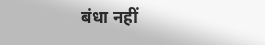बंधा नहीं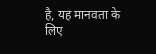है, यह मानवता के लिए